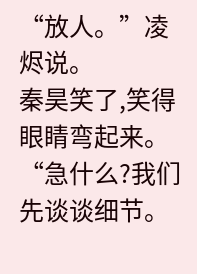“放人。”凌烬说。
秦昊笑了,笑得眼睛弯起来。“急什么?我们先谈谈细节。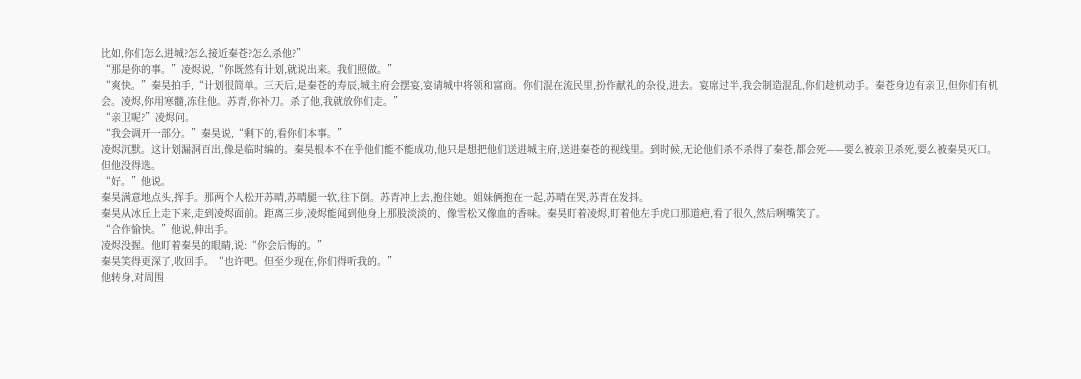比如,你们怎么进城?怎么接近秦苍?怎么杀他?”
“那是你的事。”凌烬说,“你既然有计划,就说出来。我们照做。”
“爽快。”秦昊拍手,“计划很简单。三天后,是秦苍的寿辰,城主府会摆宴,宴请城中将领和富商。你们混在流民里,扮作献礼的杂役,进去。宴席过半,我会制造混乱,你们趁机动手。秦苍身边有亲卫,但你们有机会。凌烬,你用寒髓,冻住他。苏青,你补刀。杀了他,我就放你们走。”
“亲卫呢?”凌烬问。
“我会调开一部分。”秦昊说,“剩下的,看你们本事。”
凌烬沉默。这计划漏洞百出,像是临时编的。秦昊根本不在乎他们能不能成功,他只是想把他们送进城主府,送进秦苍的视线里。到时候,无论他们杀不杀得了秦苍,都会死——要么被亲卫杀死,要么被秦昊灭口。
但他没得选。
“好。”他说。
秦昊满意地点头,挥手。那两个人松开苏晴,苏晴腿一软,往下倒。苏青冲上去,抱住她。姐妹俩抱在一起,苏晴在哭,苏青在发抖。
秦昊从冰丘上走下来,走到凌烬面前。距离三步,凌烬能闻到他身上那股淡淡的、像雪松又像血的香味。秦昊盯着凌烬,盯着他左手虎口那道疤,看了很久,然后咧嘴笑了。
“合作愉快。”他说,伸出手。
凌烬没握。他盯着秦昊的眼睛,说:“你会后悔的。”
秦昊笑得更深了,收回手。“也许吧。但至少现在,你们得听我的。”
他转身,对周围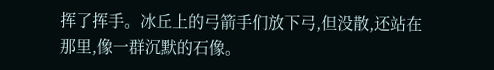挥了挥手。冰丘上的弓箭手们放下弓,但没散,还站在那里,像一群沉默的石像。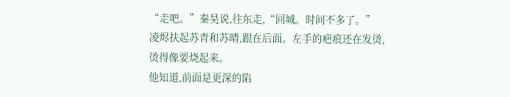“走吧。”秦昊说,往东走,“回城。时间不多了。”
凌烬扶起苏青和苏晴,跟在后面。左手的疤痕还在发烫,烫得像要烧起来。
他知道,前面是更深的陷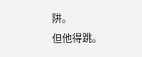阱。
但他得跳。